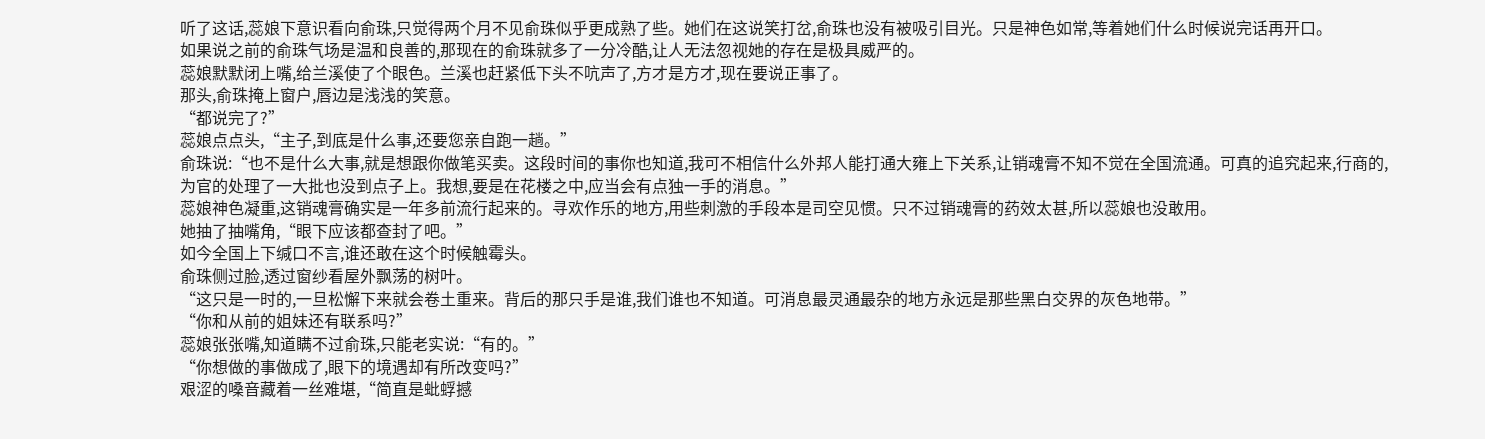听了这话,蕊娘下意识看向俞珠,只觉得两个月不见俞珠似乎更成熟了些。她们在这说笑打岔,俞珠也没有被吸引目光。只是神色如常,等着她们什么时候说完话再开口。
如果说之前的俞珠气场是温和良善的,那现在的俞珠就多了一分冷酷,让人无法忽视她的存在是极具威严的。
蕊娘默默闭上嘴,给兰溪使了个眼色。兰溪也赶紧低下头不吭声了,方才是方才,现在要说正事了。
那头,俞珠掩上窗户,唇边是浅浅的笑意。
“都说完了?”
蕊娘点点头,“主子,到底是什么事,还要您亲自跑一趟。”
俞珠说:“也不是什么大事,就是想跟你做笔买卖。这段时间的事你也知道,我可不相信什么外邦人能打通大雍上下关系,让销魂膏不知不觉在全国流通。可真的追究起来,行商的,为官的处理了一大批也没到点子上。我想,要是在花楼之中,应当会有点独一手的消息。”
蕊娘神色凝重,这销魂膏确实是一年多前流行起来的。寻欢作乐的地方,用些刺激的手段本是司空见惯。只不过销魂膏的药效太甚,所以蕊娘也没敢用。
她抽了抽嘴角,“眼下应该都查封了吧。”
如今全国上下缄口不言,谁还敢在这个时候触霉头。
俞珠侧过脸,透过窗纱看屋外飘荡的树叶。
“这只是一时的,一旦松懈下来就会卷土重来。背后的那只手是谁,我们谁也不知道。可消息最灵通最杂的地方永远是那些黑白交界的灰色地带。”
“你和从前的姐妹还有联系吗?”
蕊娘张张嘴,知道瞒不过俞珠,只能老实说:“有的。”
“你想做的事做成了,眼下的境遇却有所改变吗?”
艰涩的嗓音藏着一丝难堪,“简直是蚍蜉撼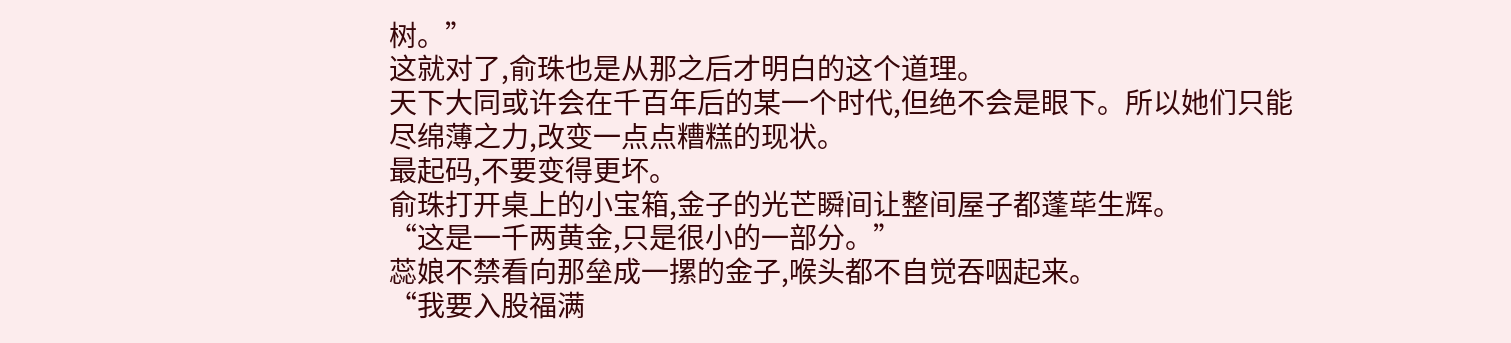树。”
这就对了,俞珠也是从那之后才明白的这个道理。
天下大同或许会在千百年后的某一个时代,但绝不会是眼下。所以她们只能尽绵薄之力,改变一点点糟糕的现状。
最起码,不要变得更坏。
俞珠打开桌上的小宝箱,金子的光芒瞬间让整间屋子都蓬荜生辉。
“这是一千两黄金,只是很小的一部分。”
蕊娘不禁看向那垒成一摞的金子,喉头都不自觉吞咽起来。
“我要入股福满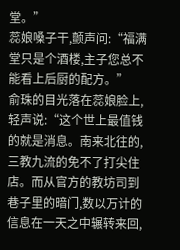堂。”
蕊娘嗓子干,颤声问:“福满堂只是个酒楼,主子您总不能看上后厨的配方。”
俞珠的目光落在蕊娘脸上,轻声说:“这个世上最值钱的就是消息。南来北往的,三教九流的免不了打尖住店。而从官方的教坊司到巷子里的暗门,数以万计的信息在一天之中辗转来回,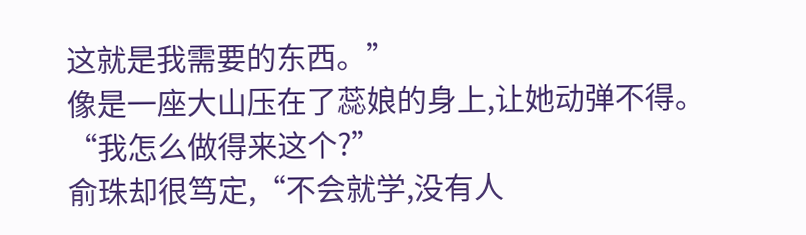这就是我需要的东西。”
像是一座大山压在了蕊娘的身上,让她动弹不得。
“我怎么做得来这个?”
俞珠却很笃定,“不会就学,没有人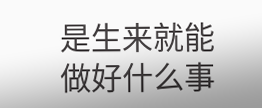是生来就能做好什么事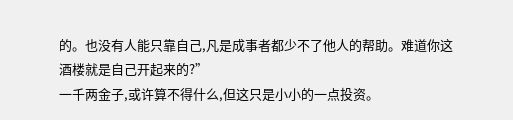的。也没有人能只靠自己,凡是成事者都少不了他人的帮助。难道你这酒楼就是自己开起来的?”
一千两金子,或许算不得什么,但这只是小小的一点投资。